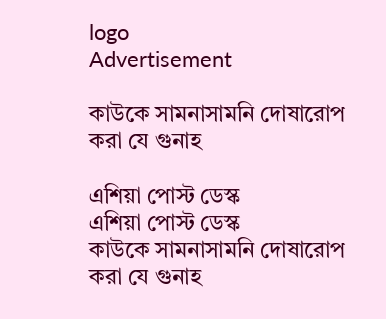logo
Advertisement

কাউকে সামনাসামনি দোষারোপ করা যে গুনাহ

এশিয়া পোস্ট ডেস্ক
এশিয়া পোস্ট ডেস্ক
কাউকে সামনাসামনি দোষারোপ করা যে গুনাহ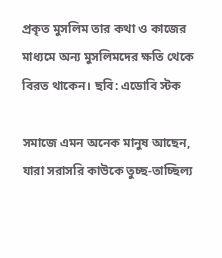প্রকৃত মুসলিম তার কথা ও কাজের মাধ্যমে অন্য মুসলিমদের ক্ষতি থেকে বিরত থাকেন। ছবি: এডোবি স্টক

সমাজে এমন অনেক মানুষ আছেন, যারা সরাসরি কাউকে তুচ্ছ-তাচ্ছিল্য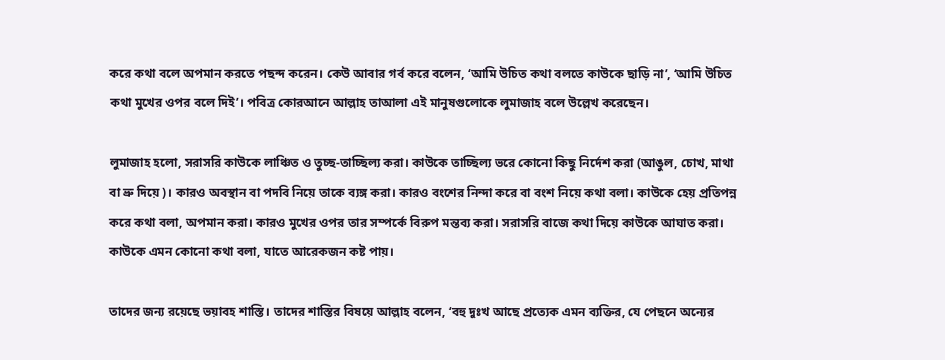করে কথা বলে অপমান করতে পছন্দ করেন। কেউ আবার গর্ব করে বলেন, ‘আমি উচিত কথা বলতে কাউকে ছাড়ি না’, ‘আমি উচিত কথা মুখের ওপর বলে দিই’। পবিত্র কোরআনে আল্লাহ তাআলা এই মানুষগুলোকে লুমাজাহ বলে উল্লেখ করেছেন।

লুমাজাহ হলো, সরাসরি কাউকে লাঞ্চিত ও তুচ্ছ-তাচ্ছিল্য করা। কাউকে তাচ্ছিল্য ভরে কোনো কিছু নির্দেশ করা (আঙুল, চোখ, মাথা বা ভ্রু দিয়ে)। কারও অবস্থান বা পদবি নিয়ে তাকে ব্যঙ্গ করা। কারও বংশের নিন্দা করে বা বংশ নিয়ে কথা বলা। কাউকে হেয় প্রতিপন্ন করে কথা বলা, অপমান করা। কারও মুখের ওপর তার সম্পর্কে বিরুপ মন্তব্য করা। সরাসরি বাজে কথা দিয়ে কাউকে আঘাত করা। কাউকে এমন কোনো কথা বলা, যাতে আরেকজন কষ্ট পায়।

তাদের জন্য রয়েছে ভয়াবহ শাস্তি। তাদের শাস্তির বিষয়ে আল্লাহ বলেন, ‘বহু দুঃখ আছে প্রত্যেক এমন ব্যক্তির, যে পেছনে অন্যের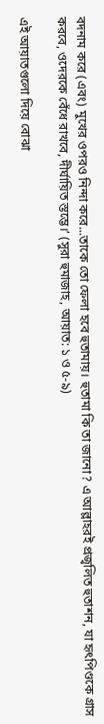বদনাম করে (এবং) মুখের ওপরও নিন্দা করে...তাকে তো ফেলা হবে হুতামায়। হুতামা কি তা জানো? এ আল্লাহরই প্রজ্বলিত হুতাশন, যা হৃৎপিণ্ডকে গ্রাস করবে, ওদেরকে বেঁধে রাখবে, দীর্ঘায়িত স্তম্ভে।’ (সুরা হুমাজাহ, আয়াত: ১ ও ৫-৯)

এই আয়াতগুলো দিয়ে বোঝা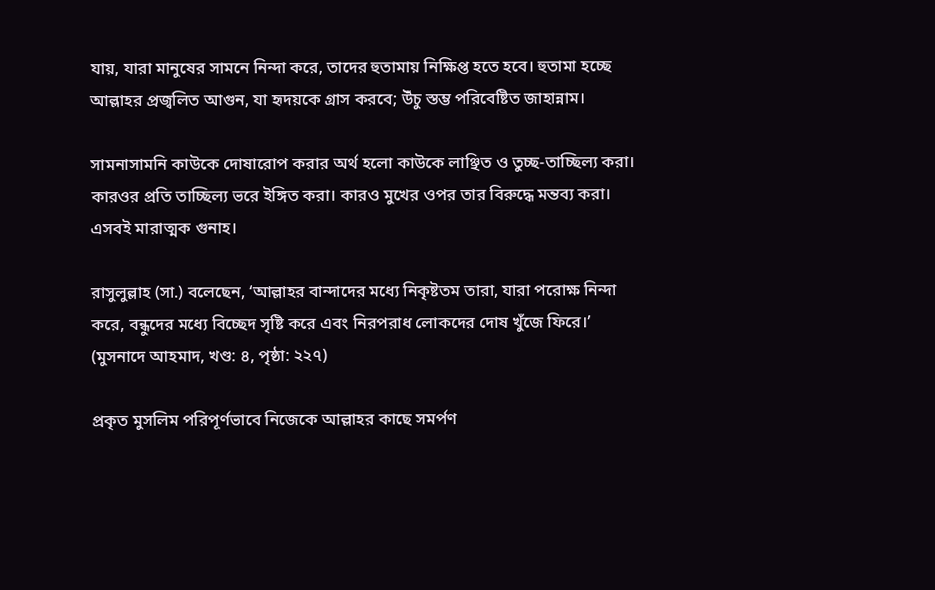যায়, যারা মানুষের সামনে নিন্দা করে, তাদের হুতামায় নিক্ষিপ্ত হতে হবে। হুতামা হচ্ছে আল্লাহর প্রজ্বলিত আগুন, যা হৃদয়কে গ্রাস করবে; উঁচু স্তম্ভ পরিবেষ্টিত জাহান্নাম।

সামনাসামনি কাউকে দোষারোপ করার অর্থ হলো কাউকে লাঞ্ছিত ও তুচ্ছ-তাচ্ছিল্য করা। কারওর প্রতি তাচ্ছিল্য ভরে ইঙ্গিত করা। কারও মুখের ওপর তার বিরুদ্ধে মন্তব্য করা। এসবই মারাত্মক গুনাহ।

রাসুলুল্লাহ (সা.) বলেছেন, ‘আল্লাহর বান্দাদের মধ্যে নিকৃষ্টতম তারা, যারা পরোক্ষ নিন্দা করে, বন্ধুদের মধ্যে বিচ্ছেদ সৃষ্টি করে এবং নিরপরাধ লোকদের দোষ খুঁজে ফিরে।’ (মুসনাদে আহমাদ, খণ্ড: ৪, পৃষ্ঠা: ২২৭)

প্রকৃত মুসলিম পরিপূর্ণভাবে নিজেকে আল্লাহর কাছে সমর্পণ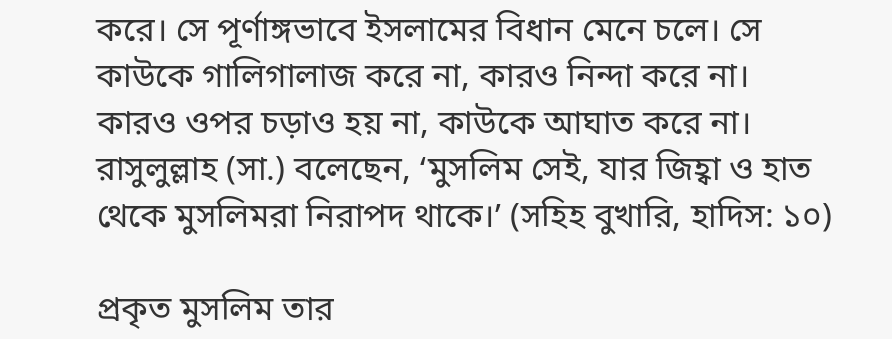করে। সে পূর্ণাঙ্গভাবে ইসলামের বিধান মেনে চলে। সে কাউকে গালিগালাজ করে না, কারও নিন্দা করে না। কারও ওপর চড়াও হয় না, কাউকে আঘাত করে না। রাসুলুল্লাহ (সা.) বলেছেন, ‘মুসলিম সেই, যার জিহ্বা ও হাত থেকে মুসলিমরা নিরাপদ থাকে।’ (সহিহ বুখারি, হাদিস: ১০)

প্রকৃত মুসলিম তার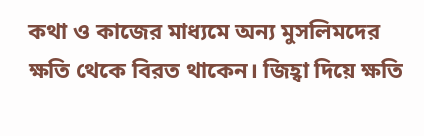কথা ও কাজের মাধ্যমে অন্য মুসলিমদের ক্ষতি থেকে বিরত থাকেন। জিহ্বা দিয়ে ক্ষতি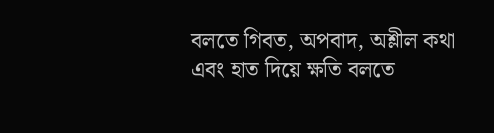বলতে গিবত, অপবাদ, অশ্লীল কথা এবং হাত দিয়ে ক্ষতি বলতে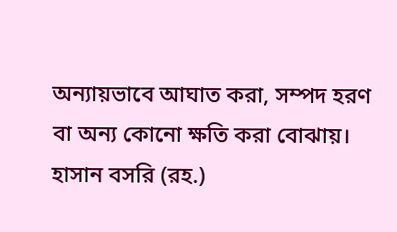অন্যায়ভাবে আঘাত করা, সম্পদ হরণ বা অন্য কোনো ক্ষতি করা বোঝায়। হাসান বসরি (রহ.)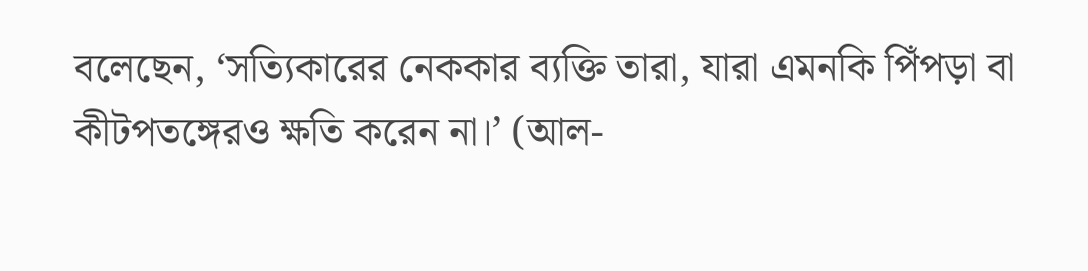বলেছেন, ‘সত্যিকারের নেককার ব্যক্তি তারা, যারা এমনকি পিঁপড়া বা কীটপতঙ্গেরও ক্ষতি করেন না।’ (আল-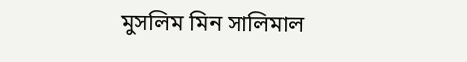মুসলিম মিন সালিমাল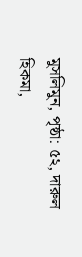মুসলিমুন, পৃষ্ঠা: ৫২, দারুল হিকমা,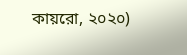কায়রো, ২০২০)